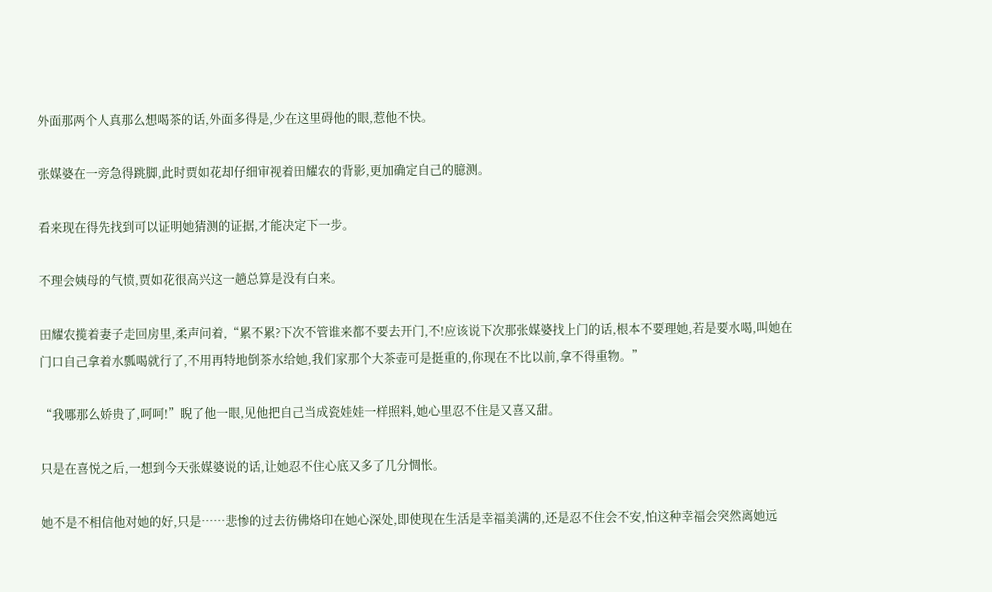外面那两个人真那么想喝茶的话,外面多得是,少在这里碍他的眼,惹他不快。

张媒婆在一旁急得跳脚,此时贾如花却仔细审视着田耀农的背影,更加确定自己的臆测。

看来现在得先找到可以证明她猜测的证据,才能决定下一步。

不理会姨母的气愤,贾如花很高兴这一趟总算是没有白来。

田耀农揽着妻子走回房里,柔声问着,“累不累?下次不管谁来都不要去开门,不!应该说下次那张媒婆找上门的话,根本不要理她,若是要水喝,叫她在门口自己拿着水瓢喝就行了,不用再特地倒茶水给她,我们家那个大茶壶可是挺重的,你现在不比以前,拿不得重物。”

“我哪那么娇贵了,呵呵!”睨了他一眼,见他把自己当成瓷娃娃一样照料,她心里忍不住是又喜又甜。

只是在喜悦之后,一想到今天张媒婆说的话,让她忍不住心底又多了几分惆怅。

她不是不相信他对她的好,只是……悲惨的过去彷佛烙印在她心深处,即使现在生活是幸福美满的,还是忍不住会不安,怕这种幸福会突然离她远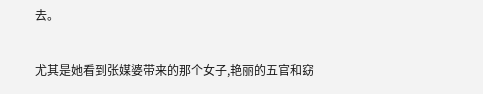去。

尤其是她看到张媒婆带来的那个女子,艳丽的五官和窈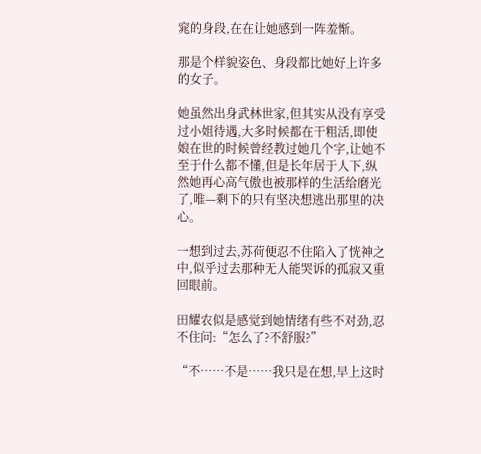窕的身段,在在让她感到一阵羞惭。

那是个样貌姿色、身段都比她好上许多的女子。

她虽然出身武林世家,但其实从没有享受过小姐待遇,大多时候都在干粗活,即使娘在世的时候曾经教过她几个字,让她不至于什么都不懂,但是长年居于人下,纵然她再心高气傲也被那样的生活给磨光了,唯—剩下的只有坚决想逃出那里的决心。

一想到过去,苏荷便忍不住陷入了恍神之中,似乎过去那种无人能哭诉的孤寂又重回眼前。

田耀农似是感觉到她情绪有些不对劲,忍不住问:“怎么了?不舒服?”

“不……不是……我只是在想,早上这时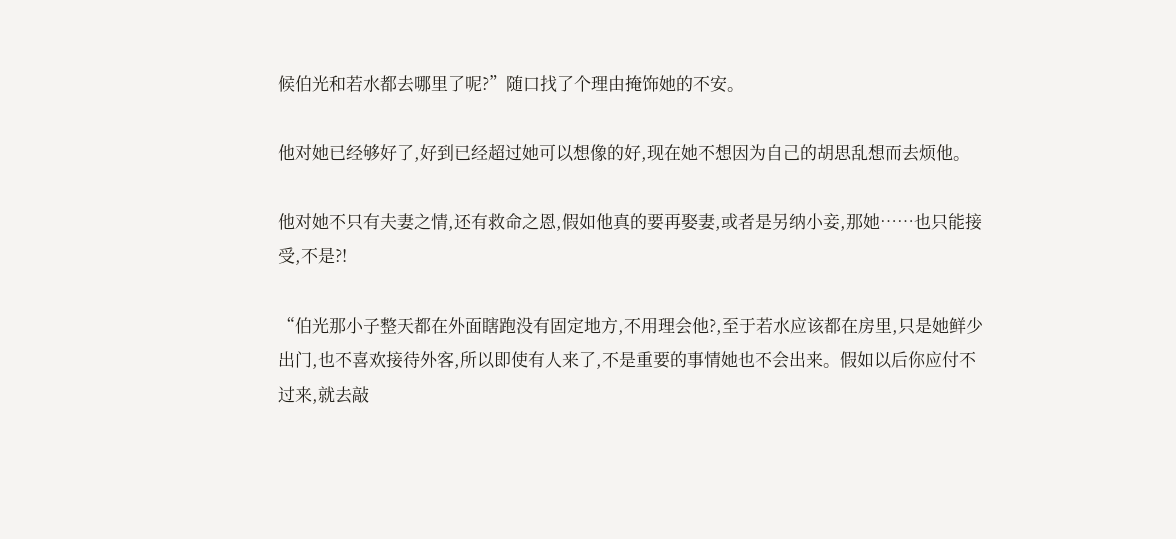候伯光和若水都去哪里了呢?”随口找了个理由掩饰她的不安。

他对她已经够好了,好到已经超过她可以想像的好,现在她不想因为自己的胡思乱想而去烦他。

他对她不只有夫妻之情,还有救命之恩,假如他真的要再娶妻,或者是另纳小妾,那她……也只能接受,不是?!

“伯光那小子整天都在外面瞎跑没有固定地方,不用理会他?,至于若水应该都在房里,只是她鲜少出门,也不喜欢接待外客,所以即使有人来了,不是重要的事情她也不会出来。假如以后你应付不过来,就去敲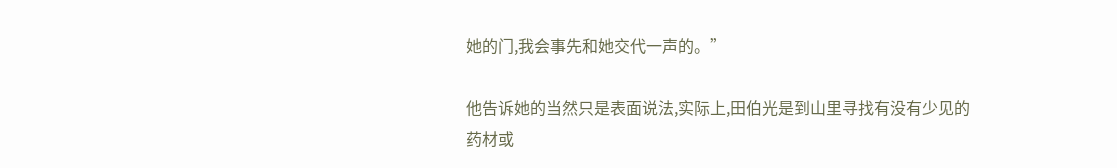她的门,我会事先和她交代一声的。”

他告诉她的当然只是表面说法,实际上,田伯光是到山里寻找有没有少见的药材或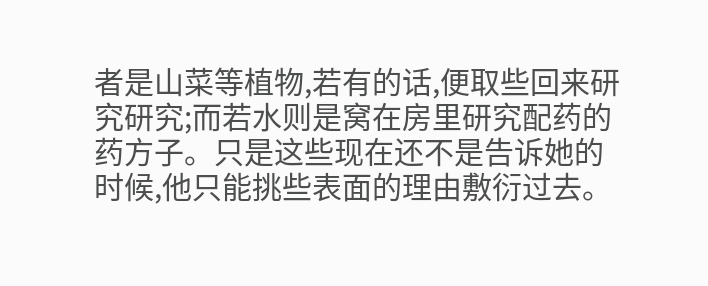者是山菜等植物,若有的话,便取些回来研究研究;而若水则是窝在房里研究配药的药方子。只是这些现在还不是告诉她的时候,他只能挑些表面的理由敷衍过去。